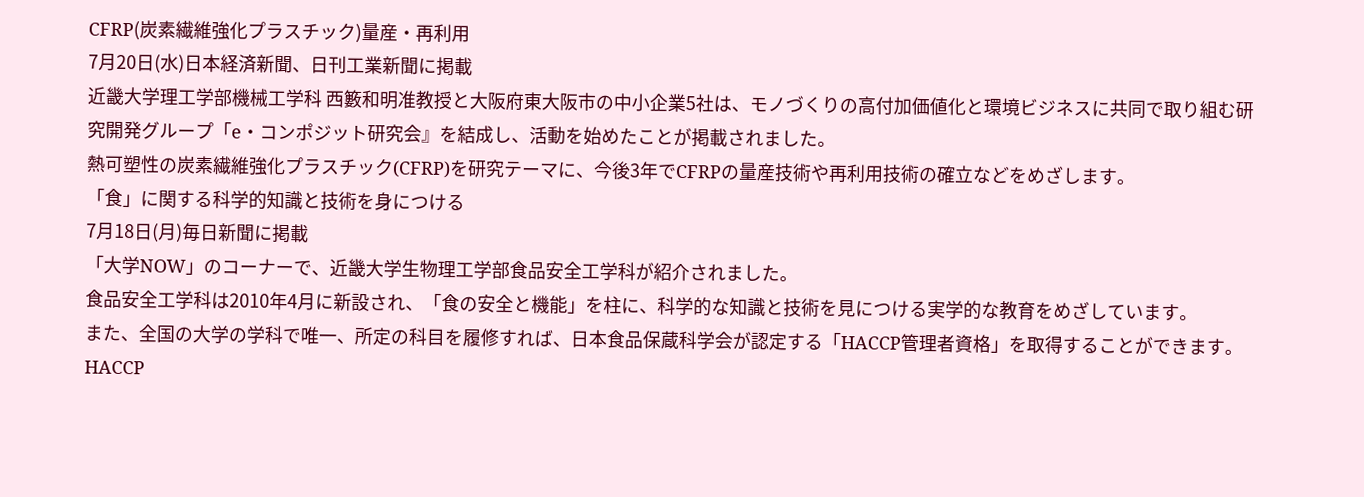CFRP(炭素繊維強化プラスチック)量産・再利用
7月20日(水)日本経済新聞、日刊工業新聞に掲載
近畿大学理工学部機械工学科 西籔和明准教授と大阪府東大阪市の中小企業5社は、モノづくりの高付加価値化と環境ビジネスに共同で取り組む研究開発グループ「e・コンポジット研究会』を結成し、活動を始めたことが掲載されました。
熱可塑性の炭素繊維強化プラスチック(CFRP)を研究テーマに、今後3年でCFRPの量産技術や再利用技術の確立などをめざします。
「食」に関する科学的知識と技術を身につける
7月18日(月)毎日新聞に掲載
「大学NOW」のコーナーで、近畿大学生物理工学部食品安全工学科が紹介されました。
食品安全工学科は2010年4月に新設され、「食の安全と機能」を柱に、科学的な知識と技術を見につける実学的な教育をめざしています。
また、全国の大学の学科で唯一、所定の科目を履修すれば、日本食品保蔵科学会が認定する「HACCP管理者資格」を取得することができます。
HACCP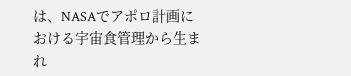は、NASAでアポロ計画における宇宙食管理から生まれ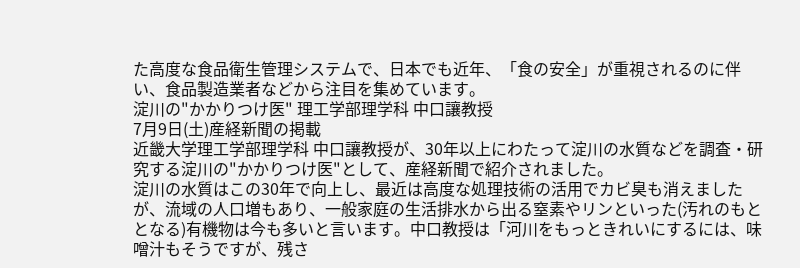た高度な食品衛生管理システムで、日本でも近年、「食の安全」が重視されるのに伴い、食品製造業者などから注目を集めています。
淀川の"かかりつけ医" 理工学部理学科 中口讓教授
7月9日(土)産経新聞の掲載
近畿大学理工学部理学科 中口讓教授が、30年以上にわたって淀川の水質などを調査・研究する淀川の"かかりつけ医"として、産経新聞で紹介されました。
淀川の水質はこの30年で向上し、最近は高度な処理技術の活用でカビ臭も消えましたが、流域の人口増もあり、一般家庭の生活排水から出る窒素やリンといった(汚れのもととなる)有機物は今も多いと言います。中口教授は「河川をもっときれいにするには、味噌汁もそうですが、残さ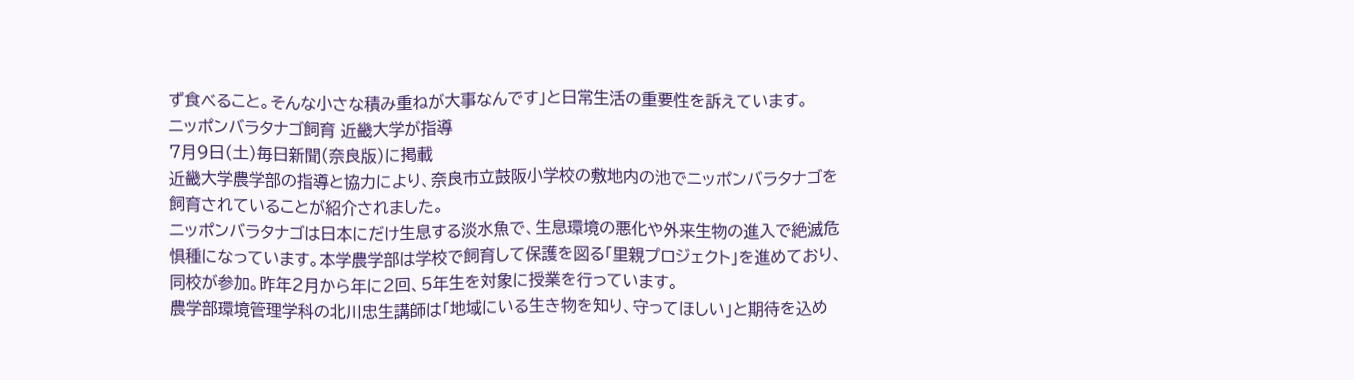ず食べること。そんな小さな積み重ねが大事なんです」と日常生活の重要性を訴えています。
ニッポンバラタナゴ飼育 近畿大学が指導
7月9日(土)毎日新聞(奈良版)に掲載
近畿大学農学部の指導と協力により、奈良市立鼓阪小学校の敷地内の池でニッポンバラタナゴを飼育されていることが紹介されました。
ニッポンバラタナゴは日本にだけ生息する淡水魚で、生息環境の悪化や外来生物の進入で絶滅危惧種になっています。本学農学部は学校で飼育して保護を図る「里親プロジェクト」を進めており、同校が参加。昨年2月から年に2回、5年生を対象に授業を行っています。
農学部環境管理学科の北川忠生講師は「地域にいる生き物を知り、守ってほしい」と期待を込め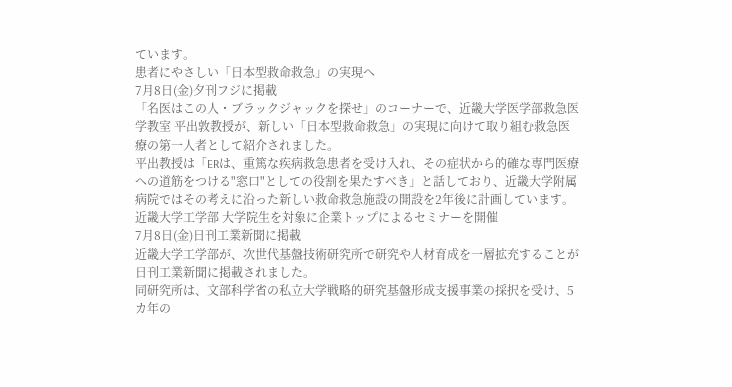ています。
患者にやさしい「日本型救命救急」の実現へ
7月8日(金)夕刊フジに掲載
「名医はこの人・ブラックジャックを探せ」のコーナーで、近畿大学医学部救急医学教室 平出敦教授が、新しい「日本型救命救急」の実現に向けて取り組む救急医療の第一人者として紹介されました。
平出教授は「ERは、重篤な疾病救急患者を受け入れ、その症状から的確な専門医療への道筋をつける"窓口"としての役割を果たすべき」と話しており、近畿大学附属病院ではその考えに沿った新しい救命救急施設の開設を2年後に計画しています。
近畿大学工学部 大学院生を対象に企業トップによるセミナーを開催
7月8日(金)日刊工業新聞に掲載
近畿大学工学部が、次世代基盤技術研究所で研究や人材育成を一層拡充することが日刊工業新聞に掲載されました。
同研究所は、文部科学省の私立大学戦略的研究基盤形成支援事業の採択を受け、5カ年の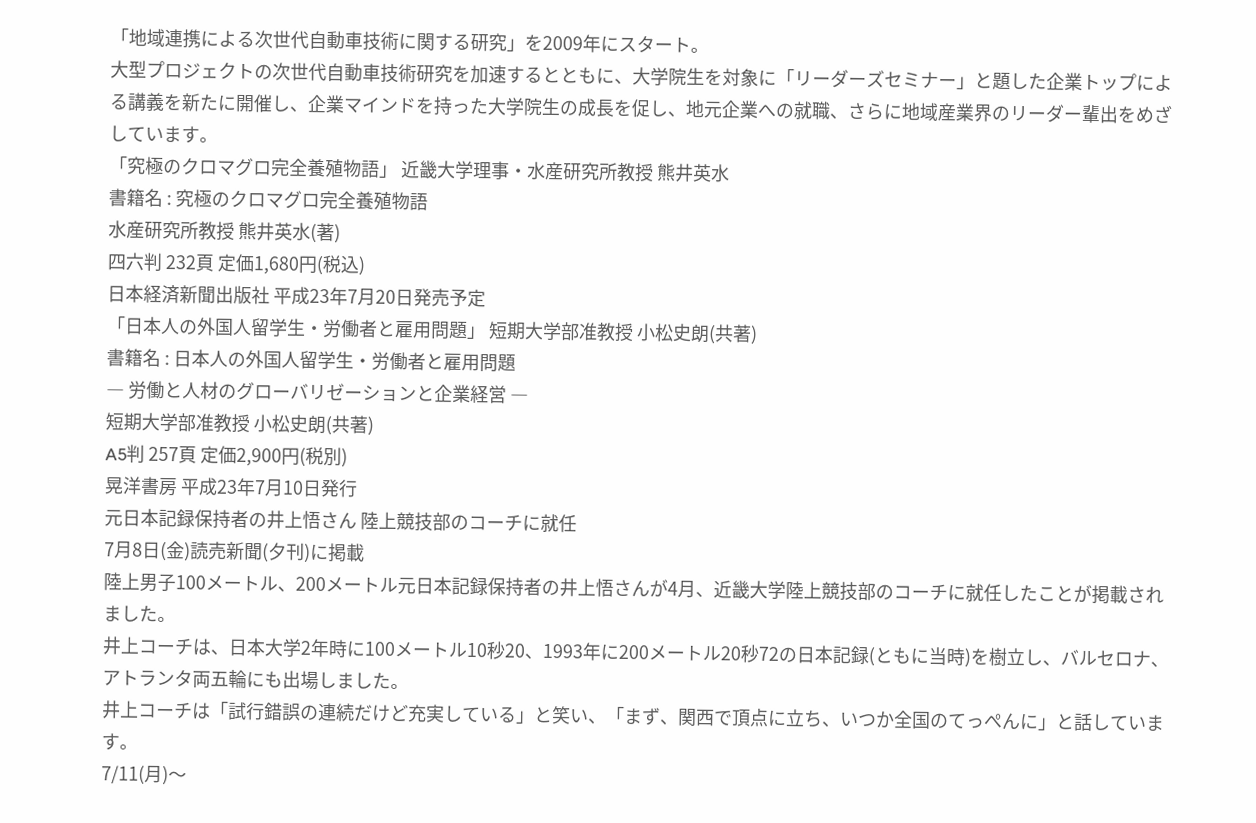「地域連携による次世代自動車技術に関する研究」を2009年にスタート。
大型プロジェクトの次世代自動車技術研究を加速するとともに、大学院生を対象に「リーダーズセミナー」と題した企業トップによる講義を新たに開催し、企業マインドを持った大学院生の成長を促し、地元企業への就職、さらに地域産業界のリーダー輩出をめざしています。
「究極のクロマグロ完全養殖物語」 近畿大学理事・水産研究所教授 熊井英水
書籍名 : 究極のクロマグロ完全養殖物語
水産研究所教授 熊井英水(著)
四六判 232頁 定価1,680円(税込)
日本経済新聞出版社 平成23年7月20日発売予定
「日本人の外国人留学生・労働者と雇用問題」 短期大学部准教授 小松史朗(共著)
書籍名 : 日本人の外国人留学生・労働者と雇用問題
― 労働と人材のグローバリゼーションと企業経営 ―
短期大学部准教授 小松史朗(共著)
A5判 257頁 定価2,900円(税別)
晃洋書房 平成23年7月10日発行
元日本記録保持者の井上悟さん 陸上競技部のコーチに就任
7月8日(金)読売新聞(夕刊)に掲載
陸上男子100メートル、200メートル元日本記録保持者の井上悟さんが4月、近畿大学陸上競技部のコーチに就任したことが掲載されました。
井上コーチは、日本大学2年時に100メートル10秒20、1993年に200メートル20秒72の日本記録(ともに当時)を樹立し、バルセロナ、アトランタ両五輪にも出場しました。
井上コーチは「試行錯誤の連続だけど充実している」と笑い、「まず、関西で頂点に立ち、いつか全国のてっぺんに」と話しています。
7/11(月)〜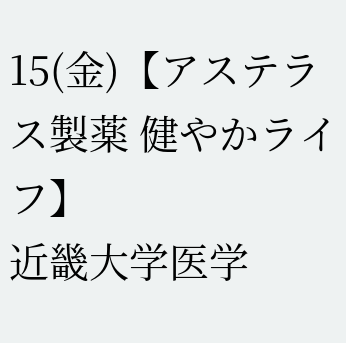15(金)【アステラス製薬 健やかライフ】
近畿大学医学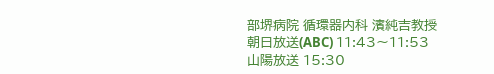部堺病院 循環器内科 濱純吉教授
朝日放送(ABC) 11:43〜11:53
山陽放送 15:30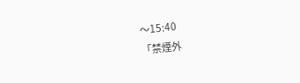〜15:40
「禁煙外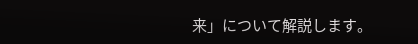来」について解説します。